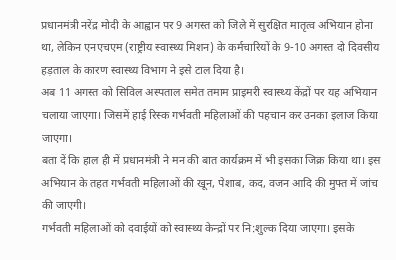प्रधानमंत्री नरेंद्र मोदी के आह्वान पर 9 अगस्त को जिले में सुरक्षित मातृत्व अभियान होना था, लेकिन एनएचएम (राष्ट्रीय स्वास्थ्य मिशन) के कर्मचारियों के 9-10 अगस्त दो दिवसीय हड़ताल के कारण स्वास्थ्य विभाग ने इसे टाल दिया है।
अब 11 अगस्त को सिविल अस्पताल समेत तमाम प्राइमरी स्वास्थ्य केंद्रों पर यह अभियान चलाया जाएगा। जिसमें हाई रिस्क गर्भवती महिलाओं की पहचान कर उनका इलाज किया जाएगा।
बता दें कि हाल ही में प्रधानमंत्री ने मन की बात कार्यक्रम में भी इसका जिक्र किया था। इस अभियान के तहत गर्भवती महिलाओं की खून, पेशाब, कद, वजन आदि की मुफ्त में जांच की जाएगी।
गर्भवती महिलाओं को दवाईयों को स्वास्थ्य केन्द्रों पर नि:शुल्क दिया जाएगा। इसके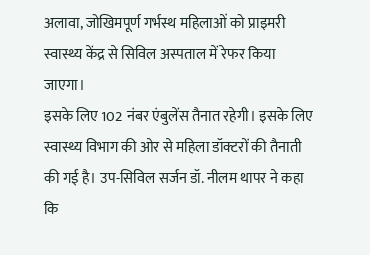अलावा, जोखिमपूर्ण गर्भस्थ महिलाओं को प्राइमरी स्वास्थ्य केंद्र से सिविल अस्पताल में रेफर किया जाएगा।
इसके लिए 102 नंबर एंबुलेंस तैनात रहेगी। इसके लिए स्वास्थ्य विभाग की ओर से महिला डॉक्टरों की तैनाती की गई है। उप-सिविल सर्जन डॉ. नीलम थापर ने कहा कि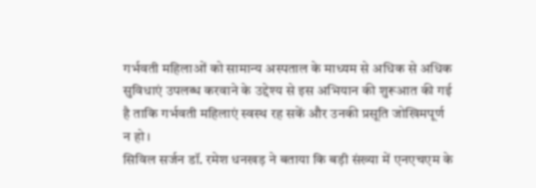गर्भवती महिलाओं को सामान्य अस्पताल के माध्यम से अधिक से अधिक सुविधाएं उपलब्ध करवाने के उद्देश्य से इस अभियान की शुरूआत की गई है ताकि गर्भवती महिलाएं स्वस्थ रह सकें और उनकी प्रसूति जोखिमपूर्ण न हो।
सिविल सर्जन डॉ. रमेश धनखड़ ने बताया कि बड़ी संख्या में एनएचएम के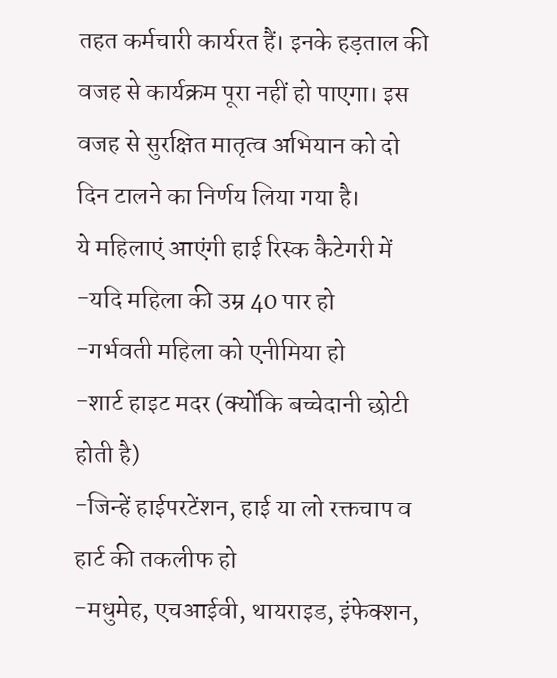तहत कर्मचारी कार्यरत हैं। इनके हड़ताल की वजह से कार्यक्रम पूरा नहीं हो पाएगा। इस वजह से सुरक्षित मातृत्व अभियान को दो दिन टालने का निर्णय लिया गया है।
ये महिलाएं आएंगी हाई रिस्क कैटेगरी में
-यदि महिला की उम्र 40 पार हो
-गर्भवती महिला को एनीमिया हो
-शार्ट हाइट मदर (क्योंकि बच्चेदानी छोटी होती है)
-जिन्हें हाईपरटेंशन, हाई या लो रक्तचाप व हार्ट की तकलीफ हो
-मधुमेह, एचआईवी, थायराइड, इंफेक्शन,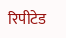रिपीटेड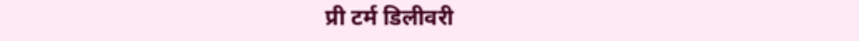प्री टर्म डिलीवरी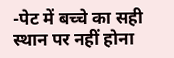-पेट में बच्चे का सही स्थान पर नहीं होना